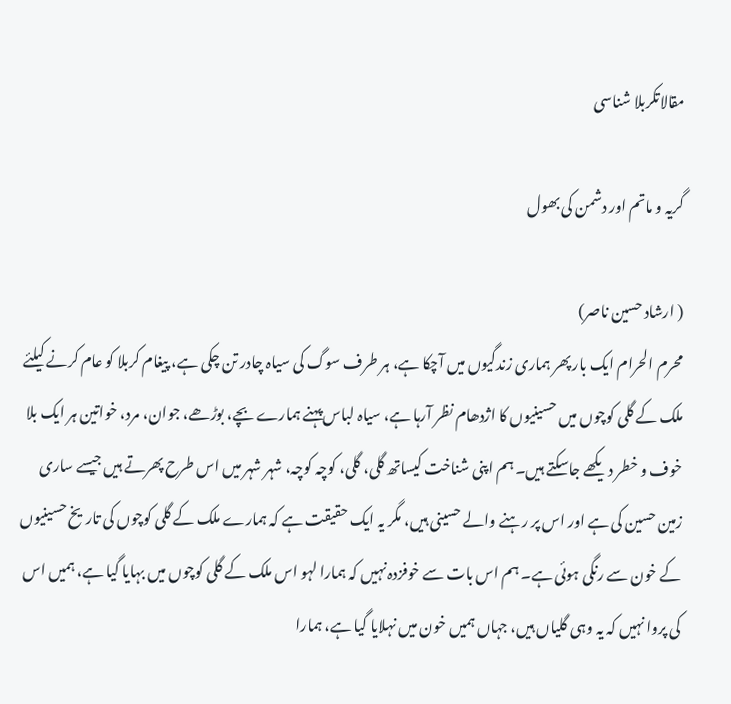مقالاتکربلا شناسی

گریہ و ماتم اور دشمن کی بھول

( ارشاد حسین ناصر)
محرم الحرام ایک بار پھر ہماری زندگیوں میں آچکا ہے، ہر طرف سوگ کی سیاہ چادر تن چکی ہے، پیغام کربلا کو عام کرنے کیلئے ملک کے گلی کوچوں میں حسینیوں کا اژدھام نظر آرہا ہے، سیاہ لباس پہنے ہمارے بچے، بوڑھے، جوان، مرد، خواتین ہر ایک بلا خوف و خطر دیکھے جاسکتے ہیں۔ ہم اپنی شناخت کیساتھ گلی، گلی، کوچہ کوچہ، شہر شہر میں اس طرح پھرتے ہیں جیسے ساری زمین حسین کی ہے اور اس پر رہنے والے حسینی ہیں، مگر یہ ایک حقیقت ہے کہ ہمارے ملک کے گلی کوچوں کی تاریخ حسینیوں کے خون سے رنگی ہوئی ہے۔ ہم اس بات سے خوفزدہ نہیں کہ ہمارا لہو اس ملک کے گلی کوچوں میں بہایا گیا ہے، ہمیں اس کی پروا نہیں کہ یہ وہی گلیاں ہیں، جہاں ہمیں خون میں نہلایا گیا ہے، ہمارا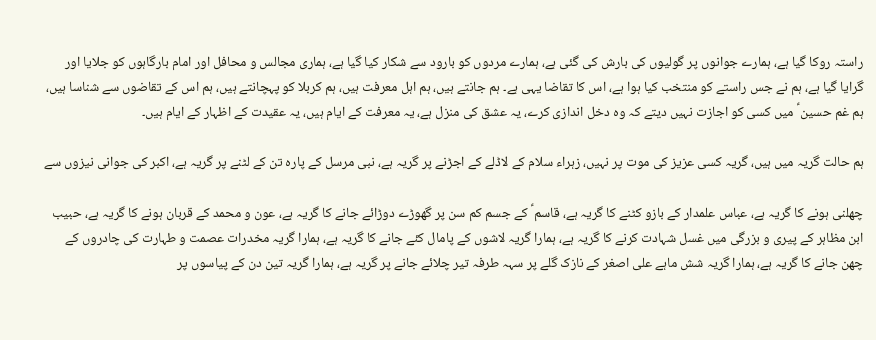راستہ روکا گیا ہے، ہمارے جوانوں پر گولیوں کی بارش کی گئی ہے، ہمارے مردوں کو بارود سے شکار کیا گیا ہے، ہماری مجالس و محافل اور امام بارگاہوں کو جلایا اور گرایا گیا ہے، ہم نے جس راستے کو منتخب کیا ہوا ہے، اس کا تقاضا یہی ہے۔ ہم جانتے ہیں، ہم اہل معرفت ہیں، ہم کربلا کو پہچانتے ہیں، ہم اس کے تقاضوں سے شناسا ہیں، ہم غم حسین ؑ میں کسی کو اجازت نہیں دیتے کہ وہ دخل اندازی کرے، یہ عشق کی منزل ہے، یہ معرفت کے ایام ہیں، یہ عقیدت کے اظہار کے ایام ہیں۔

ہم حالت گریہ میں ہیں، گریہ کسی عزیز کی موت پر نہیں، زہراء سلام کے لاڈلے کے اجڑنے پر گریہ ہے، نبی مرسل کے پارہ تن کے لٹنے پر گریہ ہے، اکبر کی جوانی نیزوں سے

چھلنی ہونے کا گریہ ہے، عباس علمدار کے بازو کٹنے کا گریہ ہے، قاسم ؑ کے جسم کم سن پر گھوڑے دوڑائے جانے کا گریہ ہے، عون و محمد کے قربان ہونے کا گریہ ہے، حبیب ابن مظاہر کے پیری و بزرگی میں غسل شہادت کرنے کا گریہ ہے، ہمارا گریہ لاشوں کے پامال کئے جانے کا گریہ ہے، ہمارا گریہ مخدرات عصمت و طہارت کی چادروں کے چھن جانے کا گریہ ہے، ہمارا گریہ شش ماہے علی اصغر کے نازک گلے پر سہہ طرفہ تیر چلائے جانے پر گریہ ہے، ہمارا گریہ تین دن کے پیاسوں پر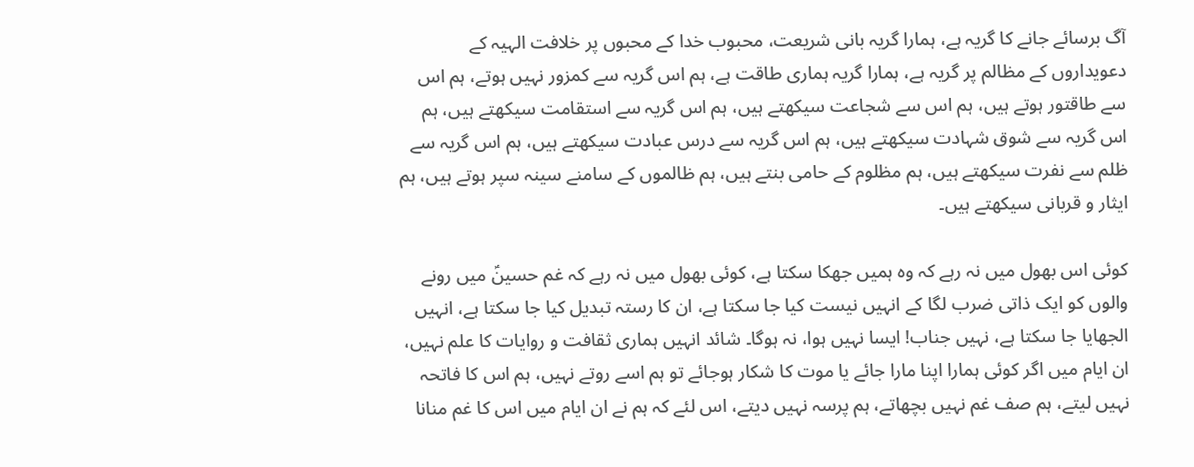آگ برسائے جانے کا گریہ ہے، ہمارا گریہ بانی شریعت، محبوب خدا کے محبوں پر خلافت الہیہ کے دعویداروں کے مظالم پر گریہ ہے، ہمارا گریہ ہماری طاقت ہے، ہم اس گریہ سے کمزور نہیں ہوتے، ہم اس سے طاقتور ہوتے ہیں، ہم اس سے شجاعت سیکھتے ہیں، ہم اس گریہ سے استقامت سیکھتے ہیں، ہم اس گریہ سے شوق شہادت سیکھتے ہیں، ہم اس گریہ سے درس عبادت سیکھتے ہیں، ہم اس گریہ سے ظلم سے نفرت سیکھتے ہیں، ہم مظلوم کے حامی بنتے ہیں، ہم ظالموں کے سامنے سینہ سپر ہوتے ہیں، ہم ایثار و قربانی سیکھتے ہیں۔

کوئی اس بھول میں نہ رہے کہ وہ ہمیں جھکا سکتا ہے، کوئی بھول میں نہ رہے کہ غم حسینؑ میں رونے والوں کو ایک ذاتی ضرب لگا کے انہیں نیست کیا جا سکتا ہے، ان کا رستہ تبدیل کیا جا سکتا ہے، انہیں الجھایا جا سکتا ہے، نہیں جناب! ایسا نہیں ہوا، نہ ہوگا۔ شائد انہیں ہماری ثقافت و روایات کا علم نہیں، ان ایام میں اگر کوئی ہمارا اپنا مارا جائے یا موت کا شکار ہوجائے تو ہم اسے روتے نہیں، ہم اس کا فاتحہ نہیں لیتے، ہم صف غم نہیں بچھاتے، ہم پرسہ نہیں دیتے، اس لئے کہ ہم نے ان ایام میں اس کا غم منانا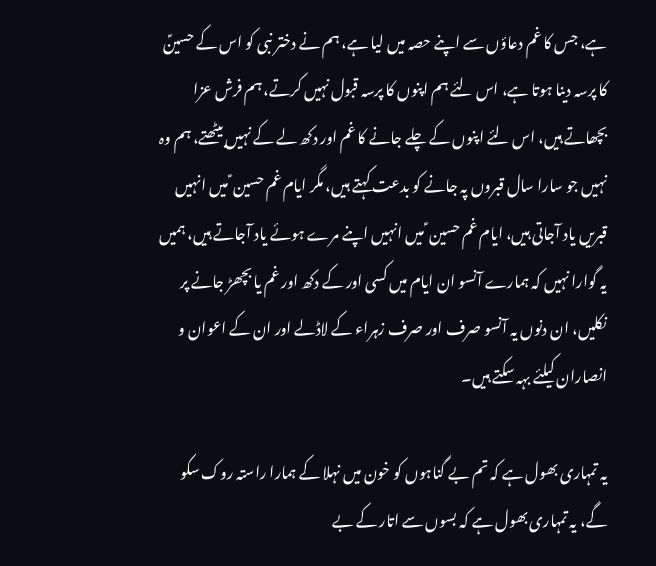ہے، جس کا غم دعاؤں سے اپنے حصہ میں لیا ہے، ہم نے دختر نبی کو اس کے حسینؑ کا پرسہ دینا ہوتا ہے، اس لئے ہم اپنوں کا پرسہ قبول نہیں کرتے، ہم فرش عزا بچھاتے ہیں، اس لئے اپنوں کے چلے جانے کا غم اور دکھ لے کے نہیں بیٹھتے، ہم وہ نہیں جو سارا سال قبروں پہ جانے کو بدعت کہتے ہیں، مگر ایام غم حسین ؑ میں انہیں قبریں یاد آجاتی ہیں، ایام غم حسین ؑ میں انہیں اپنے مرے ہوئے یاد آجاتے ہیں، ہمیں یہ گوارا نہیں کہ ہمارے آنسو ان ایام میں کسی اور کے دکھ اور غم یا بچھڑ جانے پر نکلیں، ان دنوں یہ آنسو صرف اور صرف زہراء کے لاڈلے اور ان کے اعوان و انصاران کیلئے بہہ سکتے ہیں۔

یہ تمہاری بھول ہے کہ تم بے گناہوں کو خون میں نہلا کے ہمارا راستہ روک سکو گے، یہ تمہاری بھول ہے کہ بسوں سے اتار کے بے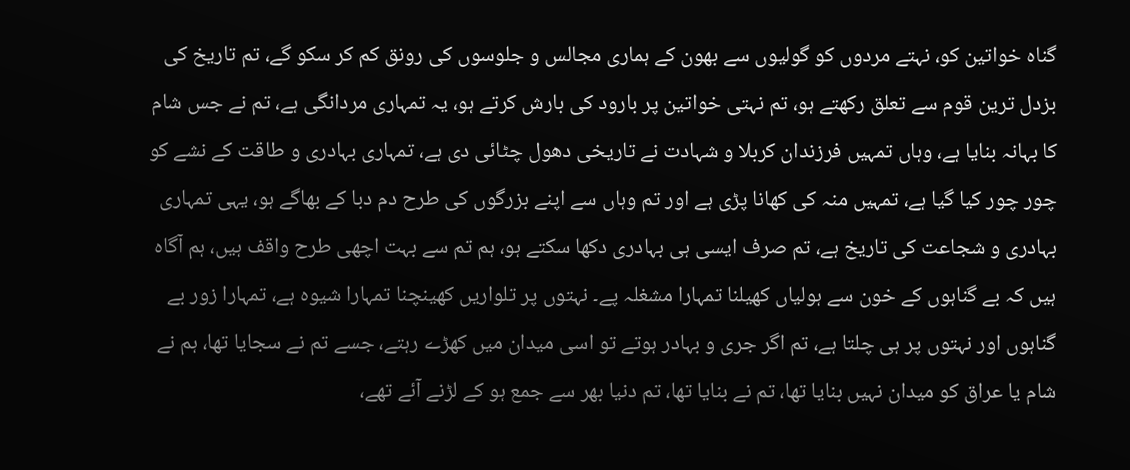گناہ خواتین کو، نہتے مردوں کو گولیوں سے بھون کے ہماری مجالس و جلوسوں کی رونق کم کر سکو گے، تم تاریخ کی بزدل ترین قوم سے تعلق رکھتے ہو، تم نہتی خواتین پر بارود کی بارش کرتے ہو، یہ تمہاری مردانگی ہے، تم نے جس شام کا بہانہ بنایا ہے، وہاں تمہیں فرزندان کربلا و شہادت نے تاریخی دھول چٹائی دی ہے، تمہاری بہادری و طاقت کے نشے کو چور چور کیا گیا ہے، تمہیں منہ کی کھانا پڑی ہے اور تم وہاں سے اپنے بزرگوں کی طرح دم دبا کے بھاگے ہو، یہی تمہاری بہادری و شجاعت کی تاریخ ہے، تم صرف ایسی ہی بہادری دکھا سکتے ہو، ہم تم سے بہت اچھی طرح واقف ہیں، ہم آگاہ ہیں کہ بے گناہوں کے خون سے ہولیاں کھیلنا تمہارا مشغلہ پے۔ نہتوں پر تلواریں کھینچنا تمہارا شیوہ ہے، تمہارا زور بے گناہوں اور نہتوں پر ہی چلتا ہے، تم اگر جری و بہادر ہوتے تو اسی میدان میں کھڑے رہتے، جسے تم نے سجایا تھا، ہم نے شام یا عراق کو میدان نہیں بنایا تھا، تم نے بنایا تھا، تم دنیا بھر سے جمع ہو کے لڑنے آئے تھے،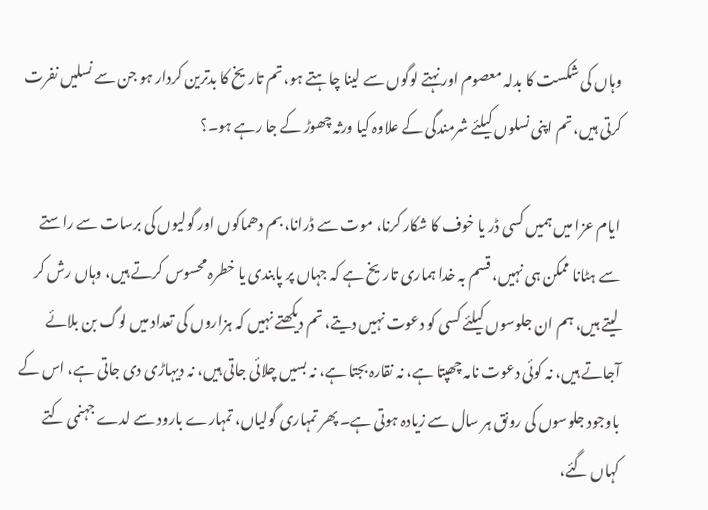وہاں کی شکست کا بدلہ معصوم اور نہتے لوگوں سے لینا چاہتے ہو، تم تاریخ کا بدترین کردار ہو جن سے نسلیں نفرت کرتی ہیں، تم اپنی نسلوں کیلئے شرمندگی کے علاوہ کیا ورثہ چھوڑ کے جا رہے ہو۔؟

ایام عزا میں ہمیں کسی ڈر یا خوف کا شکار کرنا، موت سے ڈرانا، بم دھماکوں اور گولیوں کی برسات سے راستے سے ہٹانا ممکن ہی نہیں، قسم بہ خدا ہماری تاریخ ہے کہ جہاں پر پابندی یا خطرہ محسوس کرتے ہیں، وہاں رش کر لیتے ہیں، ہم ان جلوسوں کیلئے کسی کو دعوت نہیں دیتے، تم دیکھتے نہیں کہ ہزاروں کی تعداد میں لوگ بن بلائے آجاتے ہیں، نہ کوئی دعوت نامہ چھپتا ہے، نہ نقارہ بجتا ہے، نہ بسیں چلائی جاتی ہیں، نہ دیہاڑی دی جاتی ہے، اس کے باوجود جلوسوں کی رونق ہر سال سے زیادہ ہوتی ہے۔ پھر تمہاری گولیاں، تمہارے بارود سے لدے جہنمی کتے کہاں گئے،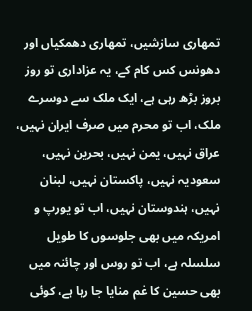تمھاری سازشیں، تمھاری دھمکیاں اور دھونس کس کام کے، یہ عزاداری تو روز بروز بڑھ رہی ہے، ایک ملک سے دوسرے ملک، اب تو محرم میں صرف ایران نہیں، عراق نہیں، یمن نہیں، بحرین نہیں، سعودیہ نہیں، پاکستان نہیں، لبنان نہیں، ہندوستان نہیں، اب تو یورپ و امریکہ میں بھی جلوسوں کا طویل سلسلہ ہے، اب تو روس اور چائنہ میں بھی حسین کا غم منایا جا رہا ہے، کوئی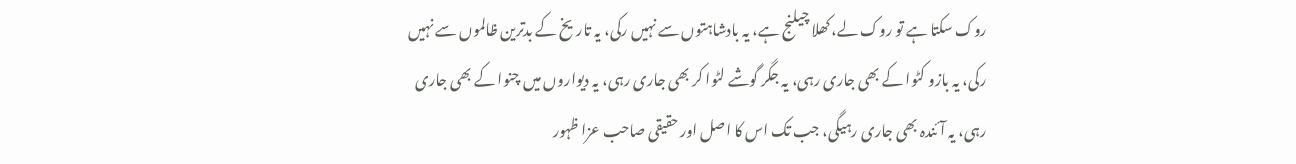روک سکتا ہے تو روک لے، کھلا چیلنج ہے، یہ بادشاہتوں سے نہیں رکی، یہ تاریخ کے بدترین ظالموں سے نہیں رکی، یہ بازو کٹوا کے بھی جاری رہی، یہ جگر گوشے لٹوا کر بھی جاری رہی، یہ دیواروں میں چنوا کے بھی جاری رہی، یہ آئندہ بھی جاری رہیگی، جب تک اس کا اصل اور حقیقی صاحب عزا ظہور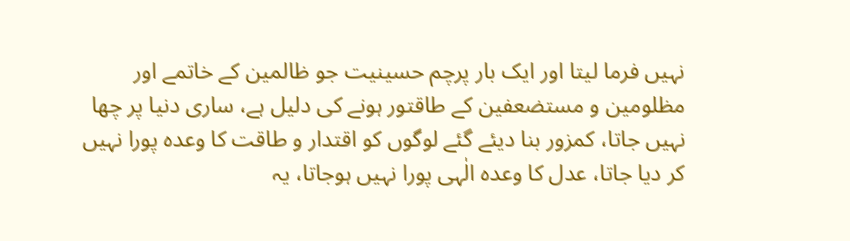نہیں فرما لیتا اور ایک بار پرچم حسینیت جو ظالمین کے خاتمے اور مظلومین و مستضعفین کے طاقتور ہونے کی دلیل ہے، ساری دنیا پر چھا نہیں جاتا، کمزور بنا دیئے گئے لوگوں کو اقتدار و طاقت کا وعدہ پورا نہیں کر دیا جاتا، عدل کا وعدہ الٰہی پورا نہیں ہوجاتا، یہ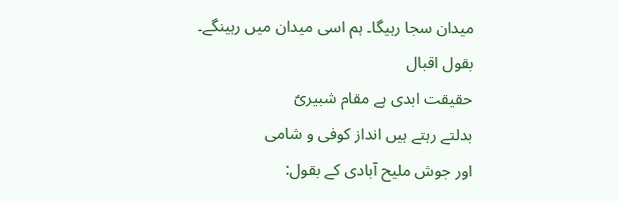میدان سجا رہیگا۔ ہم اسی میدان میں رہینگے۔ بقول اقبال
حقیقت ابدی ہے مقام شبیریؑ
بدلتے رہتے ہیں انداز کوفی و شامی
اور جوش ملیح آبادی کے بقول: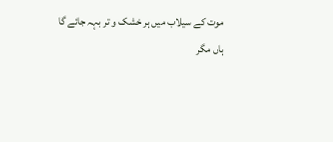موت کے سیلاب میں ہر خشک و تر بہہ جائے گا
ہاں مگر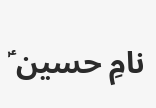نامِ حسین ؑ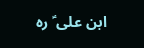ابن علی ؑ رہ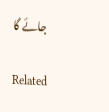جائے گا

Related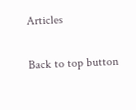Articles

Back to top button